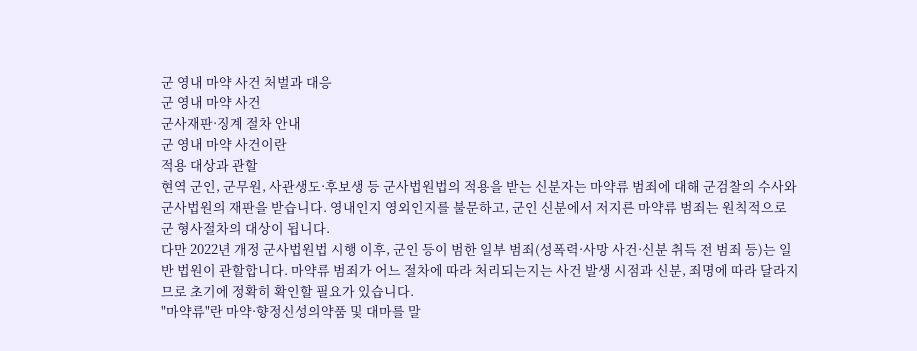군 영내 마약 사건 처벌과 대응
군 영내 마약 사건
군사재판·징계 절차 안내
군 영내 마약 사건이란
적용 대상과 관할
현역 군인, 군무원, 사관생도·후보생 등 군사법원법의 적용을 받는 신분자는 마약류 범죄에 대해 군검찰의 수사와 군사법원의 재판을 받습니다. 영내인지 영외인지를 불문하고, 군인 신분에서 저지른 마약류 범죄는 원칙적으로 군 형사절차의 대상이 됩니다.
다만 2022년 개정 군사법원법 시행 이후, 군인 등이 범한 일부 범죄(성폭력·사망 사건·신분 취득 전 범죄 등)는 일반 법원이 관할합니다. 마약류 범죄가 어느 절차에 따라 처리되는지는 사건 발생 시점과 신분, 죄명에 따라 달라지므로 초기에 정확히 확인할 필요가 있습니다.
"마약류"란 마약·향정신성의약품 및 대마를 말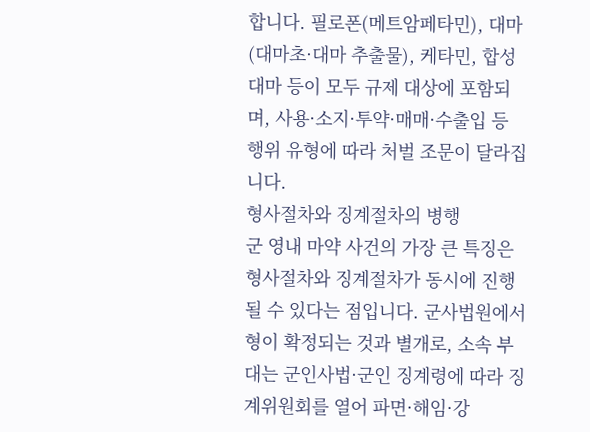합니다. 필로폰(메트암페타민), 대마(대마초·대마 추출물), 케타민, 합성대마 등이 모두 규제 대상에 포함되며, 사용·소지·투약·매매·수출입 등 행위 유형에 따라 처벌 조문이 달라집니다.
형사절차와 징계절차의 병행
군 영내 마약 사건의 가장 큰 특징은 형사절차와 징계절차가 동시에 진행될 수 있다는 점입니다. 군사법원에서 형이 확정되는 것과 별개로, 소속 부대는 군인사법·군인 징계령에 따라 징계위원회를 열어 파면·해임·강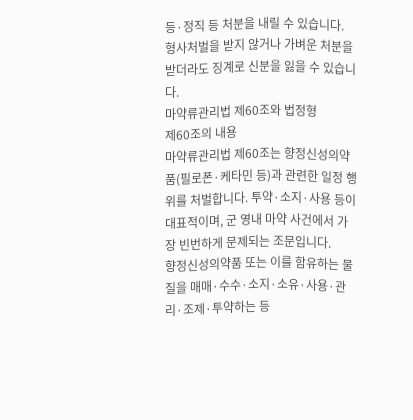등·정직 등 처분을 내릴 수 있습니다. 형사처벌을 받지 않거나 가벼운 처분을 받더라도 징계로 신분을 잃을 수 있습니다.
마약류관리법 제60조와 법정형
제60조의 내용
마약류관리법 제60조는 향정신성의약품(필로폰·케타민 등)과 관련한 일정 행위를 처벌합니다. 투약·소지·사용 등이 대표적이며, 군 영내 마약 사건에서 가장 빈번하게 문제되는 조문입니다.
향정신성의약품 또는 이를 함유하는 물질을 매매·수수·소지·소유·사용·관리·조제·투약하는 등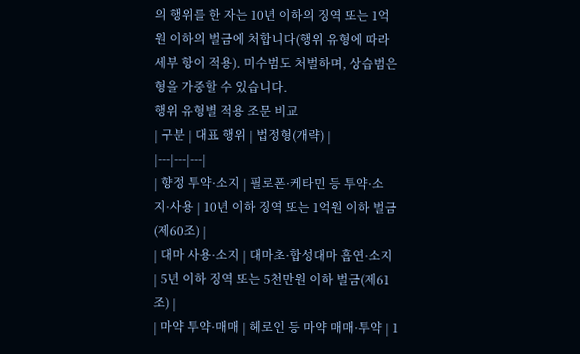의 행위를 한 자는 10년 이하의 징역 또는 1억원 이하의 벌금에 처합니다(행위 유형에 따라 세부 항이 적용). 미수범도 처벌하며, 상습범은 형을 가중할 수 있습니다.
행위 유형별 적용 조문 비교
| 구분 | 대표 행위 | 법정형(개략) |
|---|---|---|
| 향정 투약·소지 | 필로폰·케타민 등 투약·소지·사용 | 10년 이하 징역 또는 1억원 이하 벌금(제60조) |
| 대마 사용·소지 | 대마초·합성대마 흡연·소지 | 5년 이하 징역 또는 5천만원 이하 벌금(제61조) |
| 마약 투약·매매 | 헤로인 등 마약 매매·투약 | 1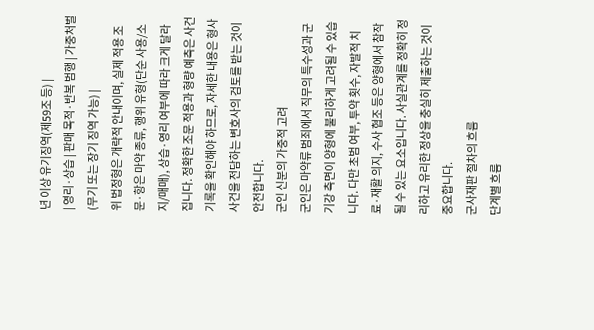년 이상 유기징역(제59조 등) |
| 영리·상습 | 판매 목적·반복 범행 | 가중처벌(무기 또는 장기 징역 가능) |
위 법정형은 개략적 안내이며, 실제 적용 조문·항은 마약 종류, 행위 유형(단순 사용/소지/매매), 상습·영리 여부에 따라 크게 달라집니다. 정확한 조문 적용과 형량 예측은 사건 기록을 확인해야 하므로, 자세한 내용은 형사 사건을 전담하는 변호사의 검토를 받는 것이 안전합니다.
군인 신분의 가중적 고려
군인은 마약류 범죄에서 직무의 특수성과 군 기강 측면이 양형에 불리하게 고려될 수 있습니다. 다만 초범 여부, 투약 횟수, 자발적 치료·재활 의지, 수사 협조 등은 양형에서 참작될 수 있는 요소입니다. 사실관계를 정확히 정리하고 유리한 정상을 충실히 제출하는 것이 중요합니다.
군사재판 절차의 흐름
단계별 흐름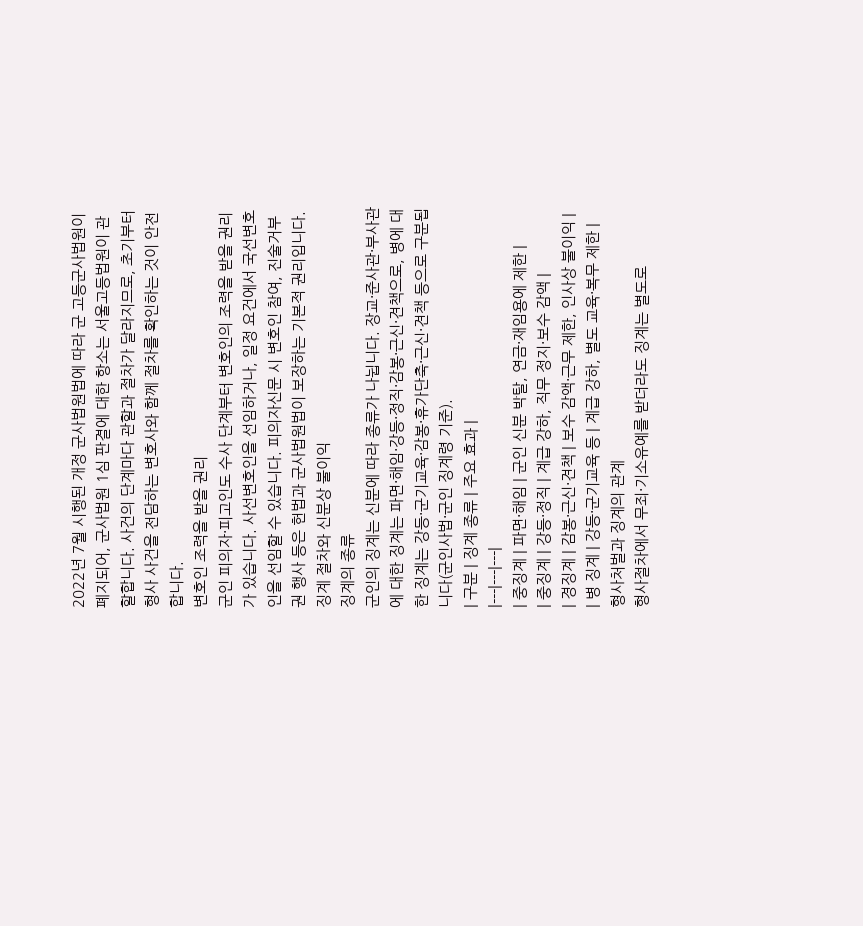2022년 7월 시행된 개정 군사법원법에 따라 군 고등군사법원이 폐지되어, 군사법원 1심 판결에 대한 항소는 서울고등법원이 관할합니다. 사건의 단계마다 관할과 절차가 달라지므로, 초기부터 형사 사건을 전담하는 변호사와 함께 절차를 확인하는 것이 안전합니다.
변호인 조력을 받을 권리
군인 피의자·피고인도 수사 단계부터 변호인의 조력을 받을 권리가 있습니다. 사선변호인을 선임하거나, 일정 요건에서 국선변호인을 선임할 수 있습니다. 피의자신문 시 변호인 참여, 진술거부권 행사 등은 헌법과 군사법원법이 보장하는 기본적 권리입니다.
징계 절차와 신분상 불이익
징계의 종류
군인의 징계는 신분에 따라 종류가 나뉩니다. 장교·준사관·부사관에 대한 징계는 파면·해임·강등·정직·감봉·근신·견책으로, 병에 대한 징계는 강등·군기교육·감봉·휴가단축·근신·견책 등으로 구분됩니다(군인사법·군인 징계령 기준).
| 구분 | 징계 종류 | 주요 효과 |
|---|---|---|
| 중징계 | 파면·해임 | 군인 신분 박탈, 연금·재임용에 제한 |
| 중징계 | 강등·정직 | 계급 강하, 직무 정지·보수 감액 |
| 경징계 | 감봉·근신·견책 | 보수 감액·근무 제한, 인사상 불이익 |
| 병 징계 | 강등·군기교육 등 | 계급 강하, 별도 교육·복무 제한 |
형사처벌과 징계의 관계
형사절차에서 무죄·기소유예를 받더라도 징계는 별도로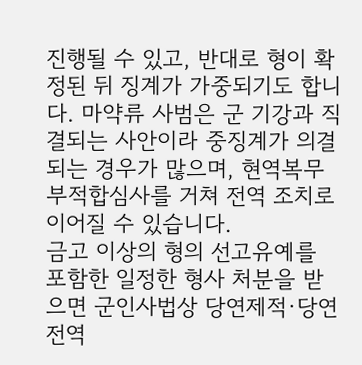진행될 수 있고, 반대로 형이 확정된 뒤 징계가 가중되기도 합니다. 마약류 사범은 군 기강과 직결되는 사안이라 중징계가 의결되는 경우가 많으며, 현역복무부적합심사를 거쳐 전역 조치로 이어질 수 있습니다.
금고 이상의 형의 선고유예를 포함한 일정한 형사 처분을 받으면 군인사법상 당연제적·당연전역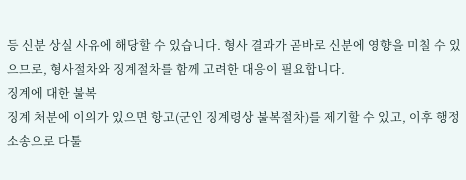등 신분 상실 사유에 해당할 수 있습니다. 형사 결과가 곧바로 신분에 영향을 미칠 수 있으므로, 형사절차와 징계절차를 함께 고려한 대응이 필요합니다.
징계에 대한 불복
징계 처분에 이의가 있으면 항고(군인 징계령상 불복절차)를 제기할 수 있고, 이후 행정소송으로 다툴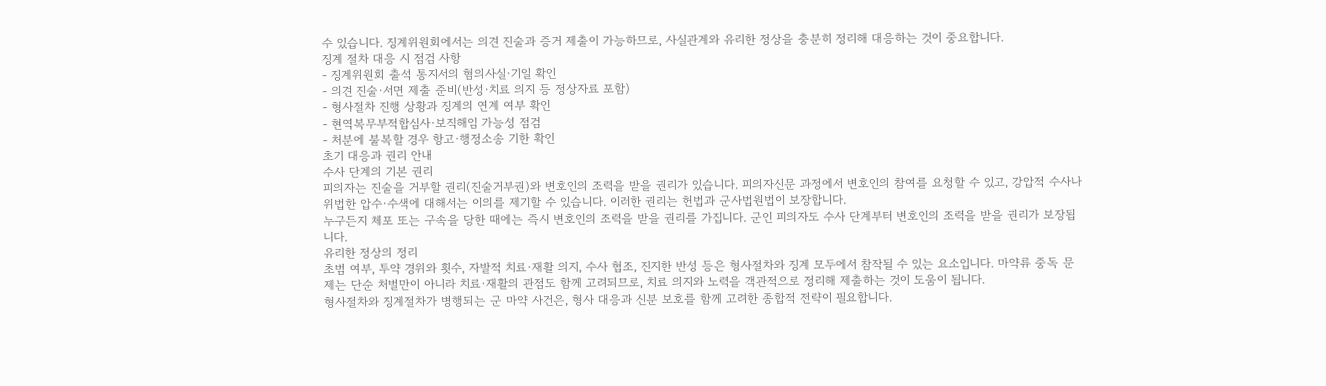수 있습니다. 징계위원회에서는 의견 진술과 증거 제출이 가능하므로, 사실관계와 유리한 정상을 충분히 정리해 대응하는 것이 중요합니다.
징계 절차 대응 시 점검 사항
- 징계위원회 출석 통지서의 혐의사실·기일 확인
- 의견 진술·서면 제출 준비(반성·치료 의지 등 정상자료 포함)
- 형사절차 진행 상황과 징계의 연계 여부 확인
- 현역복무부적합심사·보직해임 가능성 점검
- 처분에 불복할 경우 항고·행정소송 기한 확인
초기 대응과 권리 안내
수사 단계의 기본 권리
피의자는 진술을 거부할 권리(진술거부권)와 변호인의 조력을 받을 권리가 있습니다. 피의자신문 과정에서 변호인의 참여를 요청할 수 있고, 강압적 수사나 위법한 압수·수색에 대해서는 이의를 제기할 수 있습니다. 이러한 권리는 헌법과 군사법원법이 보장합니다.
누구든지 체포 또는 구속을 당한 때에는 즉시 변호인의 조력을 받을 권리를 가집니다. 군인 피의자도 수사 단계부터 변호인의 조력을 받을 권리가 보장됩니다.
유리한 정상의 정리
초범 여부, 투약 경위와 횟수, 자발적 치료·재활 의지, 수사 협조, 진지한 반성 등은 형사절차와 징계 모두에서 참작될 수 있는 요소입니다. 마약류 중독 문제는 단순 처벌만이 아니라 치료·재활의 관점도 함께 고려되므로, 치료 의지와 노력을 객관적으로 정리해 제출하는 것이 도움이 됩니다.
형사절차와 징계절차가 병행되는 군 마약 사건은, 형사 대응과 신분 보호를 함께 고려한 종합적 전략이 필요합니다.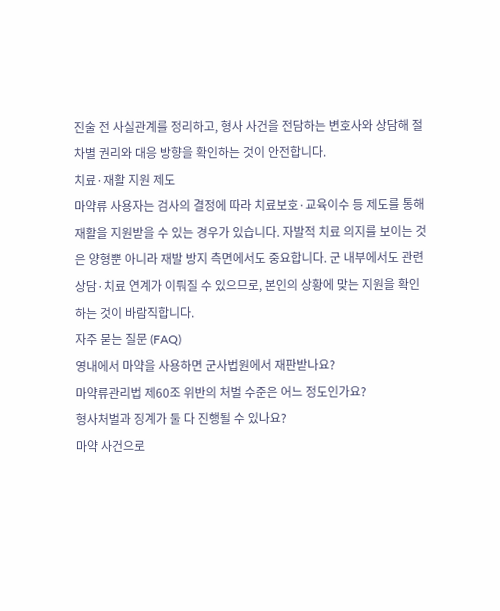진술 전 사실관계를 정리하고, 형사 사건을 전담하는 변호사와 상담해 절차별 권리와 대응 방향을 확인하는 것이 안전합니다.
치료·재활 지원 제도
마약류 사용자는 검사의 결정에 따라 치료보호·교육이수 등 제도를 통해 재활을 지원받을 수 있는 경우가 있습니다. 자발적 치료 의지를 보이는 것은 양형뿐 아니라 재발 방지 측면에서도 중요합니다. 군 내부에서도 관련 상담·치료 연계가 이뤄질 수 있으므로, 본인의 상황에 맞는 지원을 확인하는 것이 바람직합니다.
자주 묻는 질문 (FAQ)
영내에서 마약을 사용하면 군사법원에서 재판받나요?
마약류관리법 제60조 위반의 처벌 수준은 어느 정도인가요?
형사처벌과 징계가 둘 다 진행될 수 있나요?
마약 사건으로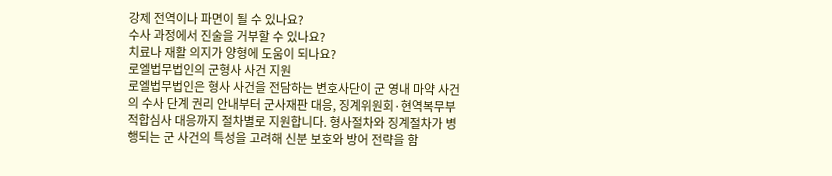강제 전역이나 파면이 될 수 있나요?
수사 과정에서 진술을 거부할 수 있나요?
치료나 재활 의지가 양형에 도움이 되나요?
로엘법무법인의 군형사 사건 지원
로엘법무법인은 형사 사건을 전담하는 변호사단이 군 영내 마약 사건의 수사 단계 권리 안내부터 군사재판 대응, 징계위원회·현역복무부적합심사 대응까지 절차별로 지원합니다. 형사절차와 징계절차가 병행되는 군 사건의 특성을 고려해 신분 보호와 방어 전략을 함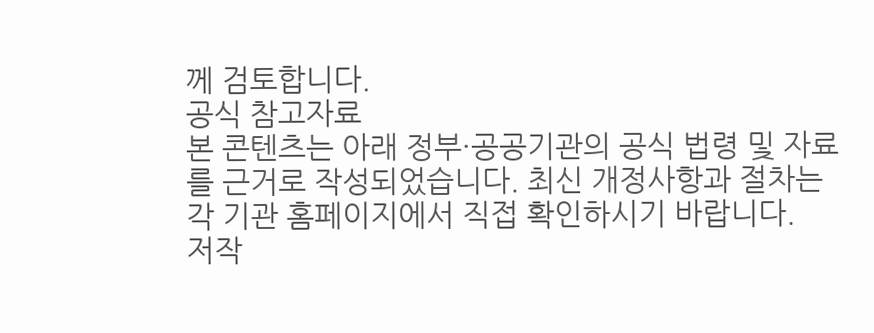께 검토합니다.
공식 참고자료
본 콘텐츠는 아래 정부·공공기관의 공식 법령 및 자료를 근거로 작성되었습니다. 최신 개정사항과 절차는 각 기관 홈페이지에서 직접 확인하시기 바랍니다.
저작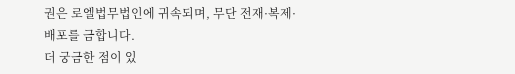권은 로엘법무법인에 귀속되며, 무단 전재·복제·배포를 금합니다.
더 궁금한 점이 있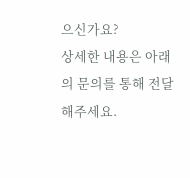으신가요?
상세한 내용은 아래의 문의를 통해 전달해주세요.